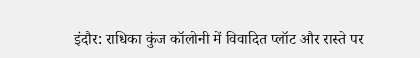इंदौर: राधिका कुंज कॉलोनी में विवादित प्लॉट और रास्ते पर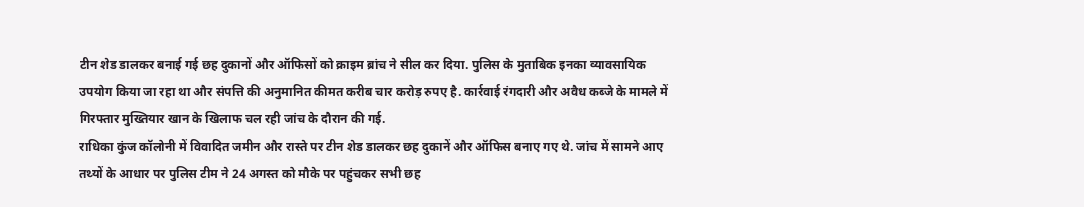टीन शेड डालकर बनाई गई छह दुकानों और ऑफिसों को क्राइम ब्रांच ने सील कर दिया. पुलिस के मुताबिक इनका व्यावसायिक उपयोग किया जा रहा था और संपत्ति की अनुमानित कीमत करीब चार करोड़ रुपए है. कार्रवाई रंगदारी और अवैध कब्जे के मामले में गिरफ्तार मुख्तियार खान के खिलाफ चल रही जांच के दौरान की गई.
राधिका कुंज कॉलोनी में विवादित जमीन और रास्ते पर टीन शेड डालकर छह दुकानें और ऑफिस बनाए गए थे. जांच में सामने आए तथ्यों के आधार पर पुलिस टीम ने 24 अगस्त को मौके पर पहुंचकर सभी छह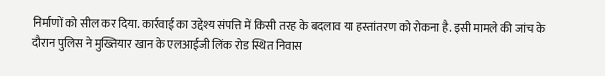निर्माणों को सील कर दिया. कार्रवाई का उद्देश्य संपत्ति में किसी तरह के बदलाव या हस्तांतरण को रोकना है. इसी मामले की जांच के दौरान पुलिस ने मुख्तियार खान के एलआईजी लिंक रोड स्थित निवास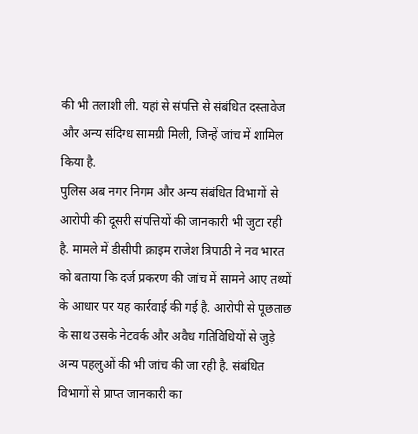की भी तलाशी ली. यहां से संपत्ति से संबंधित दस्तावेज और अन्य संदिग्ध सामग्री मिली, जिन्हें जांच में शामिल किया है.
पुलिस अब नगर निगम और अन्य संबंधित विभागों से आरोपी की दूसरी संपत्तियों की जानकारी भी जुटा रही है. मामले में डीसीपी क्राइम राजेश त्रिपाठी ने नव भारत को बताया कि दर्ज प्रकरण की जांच में सामने आए तथ्यों के आधार पर यह कार्रवाई की गई है. आरोपी से पूछताछ के साथ उसके नेटवर्क और अवैध गतिविधियों से जुड़े अन्य पहलुओं की भी जांच की जा रही है. संबंधित विभागों से प्राप्त जानकारी का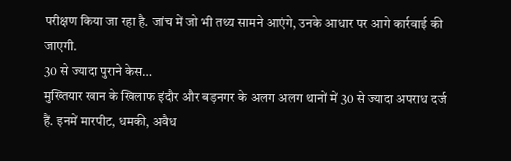परीक्षण किया जा रहा है. जांच में जो भी तथ्य सामने आएंगे, उनके आधार पर आगे कार्रवाई की जाएगी.
30 से ज्यादा पुराने केस…
मुख्तियार खान के खिलाफ इंदौर और बड़नगर के अलग अलग थानों में 30 से ज्यादा अपराध दर्ज हैं. इनमें मारपीट, धमकी, अवैध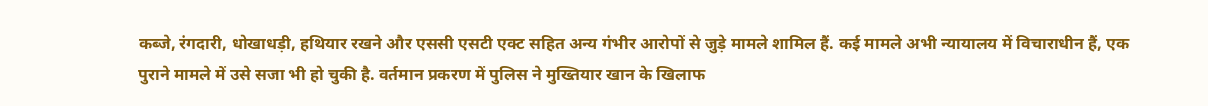कब्जे, रंगदारी, धोखाधड़ी, हथियार रखने और एससी एसटी एक्ट सहित अन्य गंभीर आरोपों से जुड़े मामले शामिल हैं. कई मामले अभी न्यायालय में विचाराधीन हैं, एक पुराने मामले में उसे सजा भी हो चुकी है. वर्तमान प्रकरण में पुलिस ने मुख्तियार खान के खिलाफ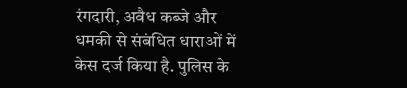रंगदारी, अवैध कब्जे और धमकी से संबंधित धाराओं में केस दर्ज किया है. पुलिस के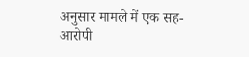अनुसार मामले में एक सह-आरोपी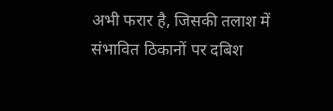अभी फरार है, जिसकी तलाश में संभावित ठिकानों पर दबिश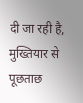दी जा रही है, मुख्तियार से पूछताछ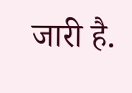जारी है.